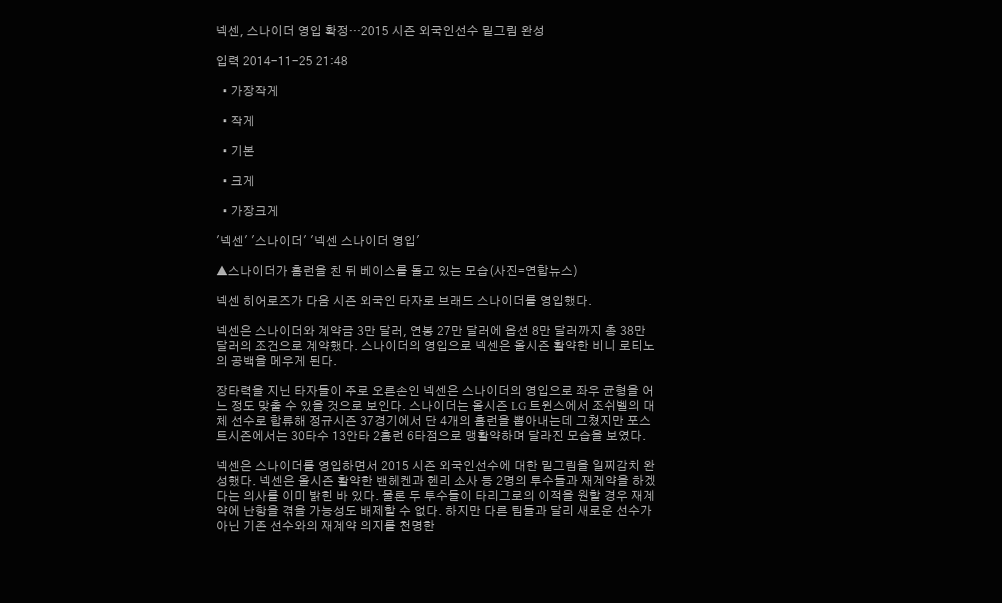넥센, 스나이더 영입 확정…2015 시즌 외국인선수 밑그림 완성

입력 2014-11-25 21:48

  • 가장작게

  • 작게

  • 기본

  • 크게

  • 가장크게

'넥센' '스나이더' '넥센 스나이더 영입'

▲스나이더가 홈런을 친 뒤 베이스를 돌고 있는 모습(사진=연합뉴스)

넥센 히어로즈가 다음 시즌 외국인 타자로 브래드 스나이더를 영입했다.

넥센은 스나이더와 계약금 3만 달러, 연봉 27만 달러에 옵션 8만 달러까지 총 38만 달러의 조건으로 계약했다. 스나이더의 영입으로 넥센은 올시즌 활약한 비니 로티노의 공백을 메우게 된다.

장타력을 지닌 타자들이 주로 오른손인 넥센은 스나이더의 영입으로 좌우 균형을 어느 정도 맞출 수 있을 것으로 보인다. 스나이더는 올시즌 LG 트윈스에서 조쉬벨의 대체 선수로 합류해 정규시즌 37경기에서 단 4개의 홈런을 뽑아내는데 그쳤지만 포스트시즌에서는 30타수 13안타 2홈런 6타점으로 맹활약하며 달라진 모습을 보였다.

넥센은 스나이더를 영입하면서 2015 시즌 외국인선수에 대한 밑그림을 일찌감치 완성했다. 넥센은 올시즌 활약한 밴헤켄과 헨리 소사 등 2명의 투수들과 재계약을 하겠다는 의사를 이미 밝힌 바 있다. 물론 두 투수들이 타리그로의 이적을 원할 경우 재계약에 난항을 겪을 가능성도 배제할 수 없다. 하지만 다른 팀들과 달리 새로운 선수가 아닌 기존 선수와의 재계약 의지를 천명한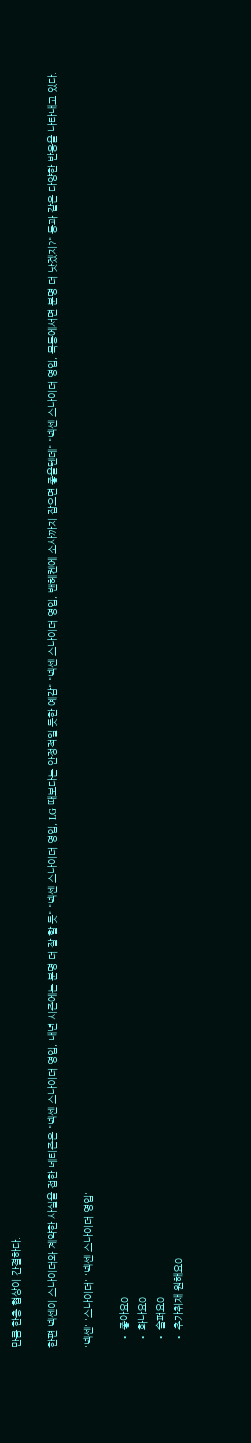만큼 한층 협상이 간결하다.

한편 넥센이 스나이더와 계약한 사실을 접한 네티즌은 "넥센 스나이더 영입, 내년 시즌에는 분명 더 잘 할 듯" "넥센 스나이더 영입, LG 때보다는 안정적일 듯한 예감" "넥센 스나이더 영입, 밴헤켄에 소사까지 잡으면 좋을텐데" "넥센 스나이더 영입, 목동에서면 분명 더 낫겠지?" 등과 같은 다양한 반응을 나타내고 있다.

'넥센' '스나이더' '넥센 스나이더 영입'

  • 좋아요0
  • 화나요0
  • 슬퍼요0
  • 추가취재 원해요0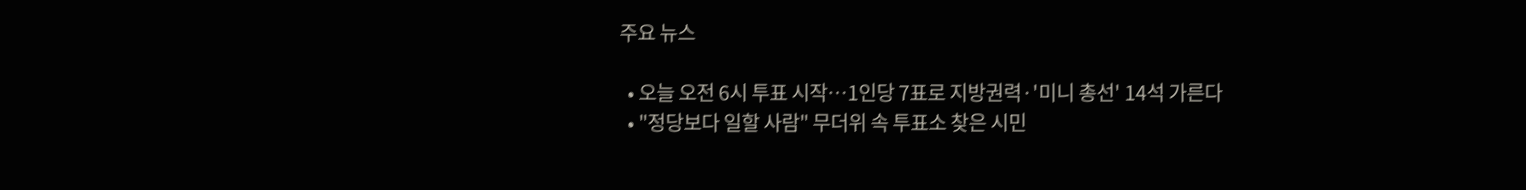주요 뉴스

  • 오늘 오전 6시 투표 시작…1인당 7표로 지방권력·'미니 총선' 14석 가른다
  • "정당보다 일할 사람" 무더위 속 투표소 찾은 시민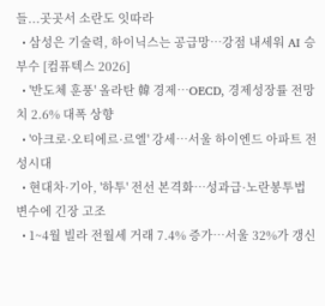들...곳곳서 소란도 잇따라
  • 삼성은 기술력, 하이닉스는 공급망…강점 내세워 AI 승부수 [컴퓨텍스 2026]
  • '반도체 훈풍' 올라탄 韓 경제⋯OECD, 경제성장률 전망치 2.6% 대폭 상향
  • '아크로·오티에르·르엘' 강세⋯서울 하이엔드 아파트 전성시대
  • 현대차·기아, '하투' 전선 본격화…성과급·노란봉투법 변수에 긴장 고조
  • 1~4월 빌라 전월세 거래 7.4% 증가…서울 32%가 갱신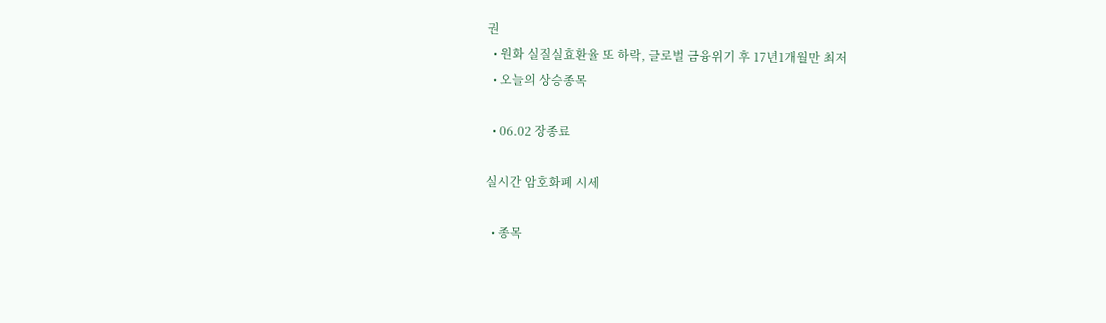권
  • 원화 실질실효환율 또 하락, 글로벌 금융위기 후 17년1개월만 최저
  • 오늘의 상승종목

  • 06.02 장종료

실시간 암호화폐 시세

  • 종목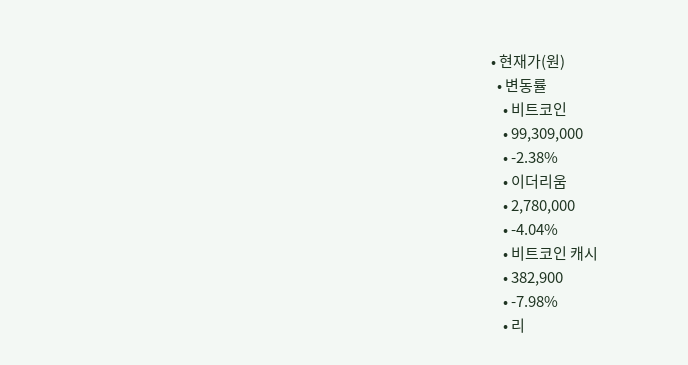• 현재가(원)
  • 변동률
    • 비트코인
    • 99,309,000
    • -2.38%
    • 이더리움
    • 2,780,000
    • -4.04%
    • 비트코인 캐시
    • 382,900
    • -7.98%
    • 리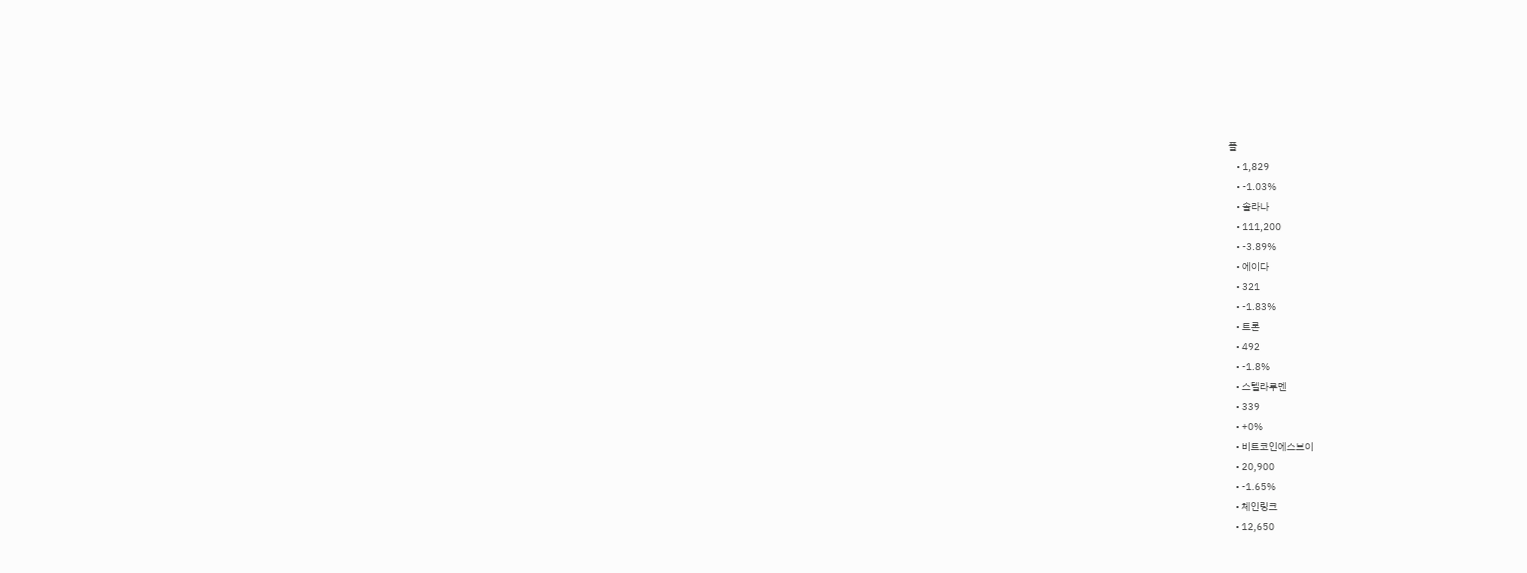플
    • 1,829
    • -1.03%
    • 솔라나
    • 111,200
    • -3.89%
    • 에이다
    • 321
    • -1.83%
    • 트론
    • 492
    • -1.8%
    • 스텔라루멘
    • 339
    • +0%
    • 비트코인에스브이
    • 20,900
    • -1.65%
    • 체인링크
    • 12,650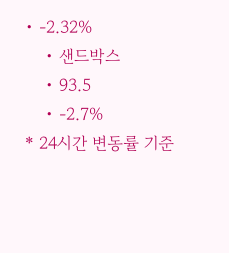• -2.32%
    • 샌드박스
    • 93.5
    • -2.7%
* 24시간 변동률 기준